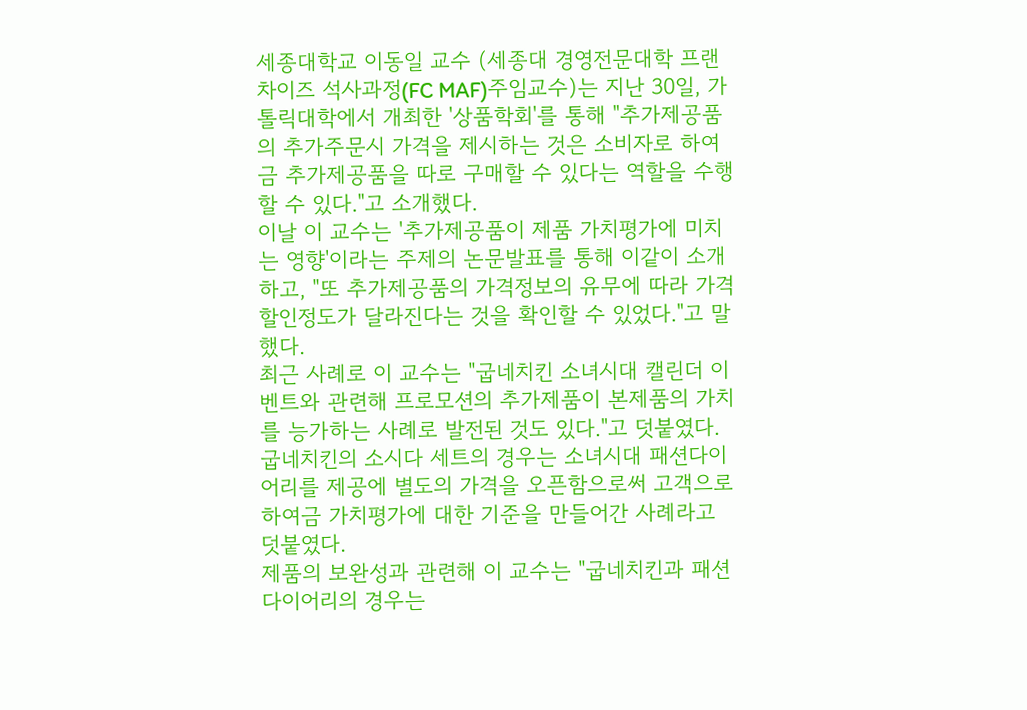세종대학교 이동일 교수 (세종대 경영전문대학 프랜차이즈 석사과정(FC MAF)주임교수)는 지난 30일, 가톨릭대학에서 개최한 '상품학회'를 통해 "추가제공품의 추가주문시 가격을 제시하는 것은 소비자로 하여금 추가제공품을 따로 구매할 수 있다는 역할을 수행할 수 있다."고 소개했다.
이날 이 교수는 '추가제공품이 제품 가치평가에 미치는 영향'이라는 주제의 논문발표를 통해 이같이 소개하고, "또 추가제공품의 가격정보의 유무에 따라 가격 할인정도가 달라진다는 것을 확인할 수 있었다."고 말했다.
최근 사례로 이 교수는 "굽네치킨 소녀시대 캘린더 이벤트와 관련해 프로모션의 추가제품이 본제품의 가치를 능가하는 사례로 발전된 것도 있다."고 덧붙였다.
굽네치킨의 소시다 세트의 경우는 소녀시대 패션다이어리를 제공에 별도의 가격을 오픈함으로써 고객으로 하여금 가치평가에 대한 기준을 만들어간 사례라고 덧붙였다.
제품의 보완성과 관련해 이 교수는 "굽네치킨과 패션다이어리의 경우는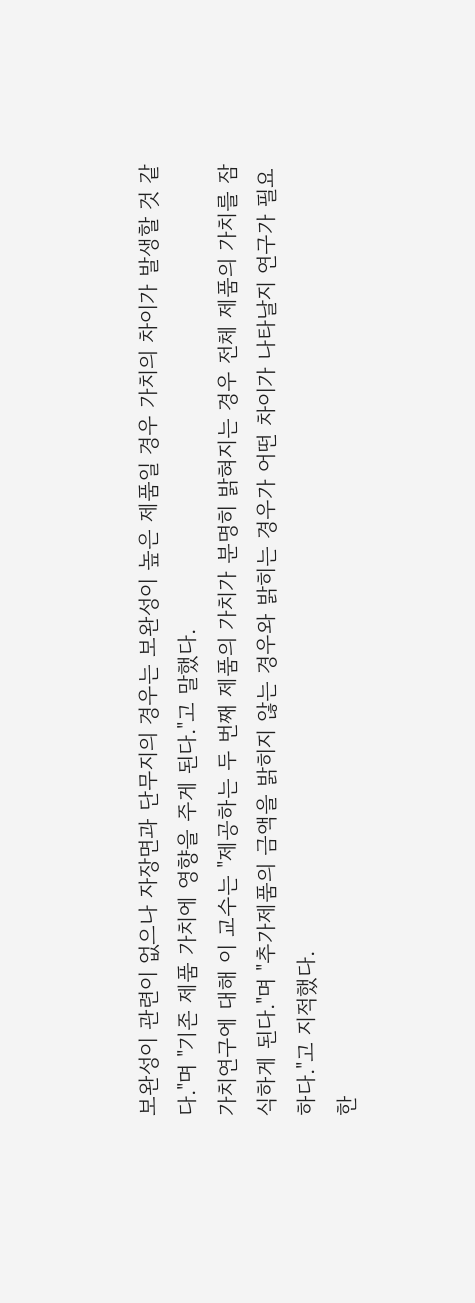보완성이 관련이 없으나 자장면과 단무지의 경우는 보완성이 높은 제품일 경우 가치의 차이가 발생할 것 같다."며 "기존 제품 가치에 영향을 주게 된다."고 말했다.
가치연구에 대해 이 교수는 "제공하는 두 번째 제품의 가치가 분명히 밝혀지는 경우 전체 제품의 가치를 잠식하게 된다."며 "추가제품의 금액을 밝히지 않는 경우와 밝히는 경우가 어떤 차이가 나타날지 연구가 필요하다."고 지적했다.
한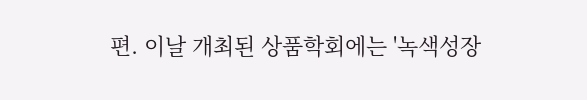편. 이날 개최된 상품학회에는 '녹색성장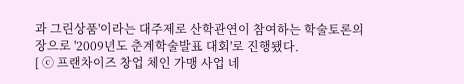과 그린상품'이라는 대주제로 산학관연이 참여하는 학술토론의 장으로 '2009년도 춘계학술발표 대회'로 진행됐다.
[ ⓒ 프랜차이즈 창업 체인 가맹 사업 네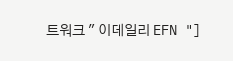트워크 " 이데일리 EFN "]